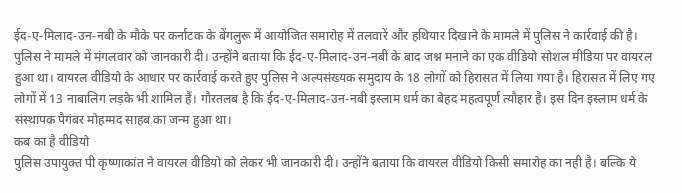ईद-ए-मिलाद-उन-नबी के मौके पर कर्नाटक के बेंगलुरू में आयोजित समारोह में तलवारें और हथियार दिखाने के मामले में पुलिस ने कार्रवाई की है। पुलिस ने मामले में मंगलवार को जानकारी दी। उन्होंने बताया कि ईद-ए-मिलाद-उन-नबी के बाद जश्न मनाने का एक वीडियो सोशल मीडिया पर वायरल हुआ था। वायरल वीडियो के आधार पर कार्रवाई करते हुए पुलिस ने अल्पसंख्यक समुदाय के 18 लोगों को हिरासत में लिया गया है। हिरासत में लिए गए लोगों में 13 नाबालिग लड़के भी शामिल हैं। गौरतलब है कि ईद-ए-मिलाद-उन-नबी इस्लाम धर्म का बेहद महत्वपूर्ण त्यौहार है। इस दिन इस्लाम धर्म के संस्थापक पैगंबर मोहम्मद साहब का जन्म हुआ था।
कब का है वीडियो
पुलिस उपायुक्त पी कृष्णाकांत ने वायरल वीडियो को लेकर भी जानकारी दी। उन्होंने बताया कि वायरल वीडियो किसी समारोह का नही है। बल्कि ये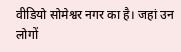वीडियो सोमेश्वर नगर का है। जहां उन लोगों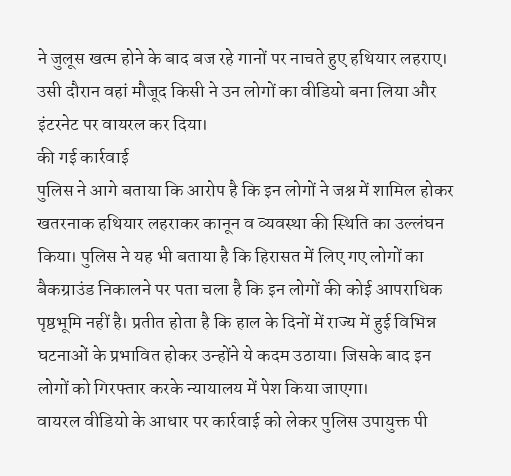ने जुलूस खत्म होने के बाद बज रहे गानों पर नाचते हुए हथियार लहराए। उसी दौरान वहां मौजूद किसी ने उन लोगों का वीडियो बना लिया और इंटरनेट पर वायरल कर दिया।
की गई कार्रवाई
पुलिस ने आगे बताया कि आरोप है कि इन लोगों ने जश्न में शामिल होकर खतरनाक हथियार लहराकर कानून व व्यवस्था की स्थिति का उल्लंघन किया। पुलिस ने यह भी बताया है कि हिरासत में लिए गए लोगों का बैकग्राउंड निकालने पर पता चला है कि इन लोगों की कोई आपराधिक पृष्ठभूमि नहीं है। प्रतीत होता है कि हाल के दिनों में राज्य में हुई विभिन्न घटनाओं के प्रभावित होकर उन्होंने ये कदम उठाया। जिसके बाद इन लोगों को गिरफ्तार करके न्यायालय में पेश किया जाएगा।
वायरल वीडियो के आधार पर कार्रवाई को लेकर पुलिस उपायुक्त पी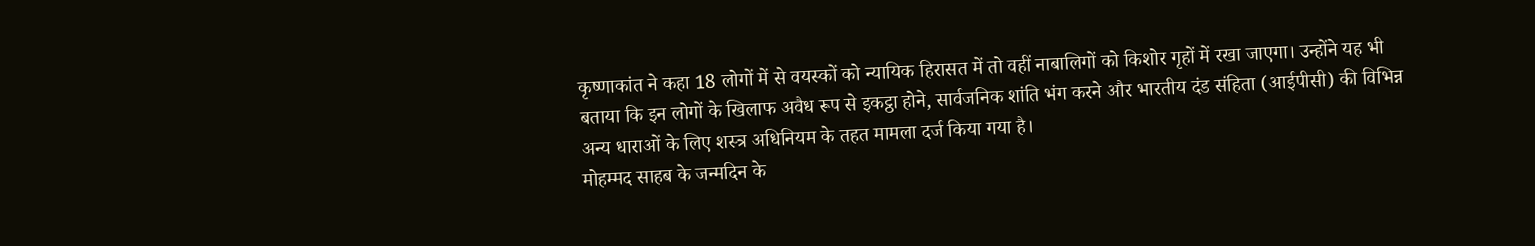कृष्णाकांत ने कहा 18 लोगों में से वयस्कों को न्यायिक हिरासत में तो वहीं नाबालिगों को किशोर गृहों में रखा जाएगा। उन्होंने यह भी बताया कि इन लोगों के खिलाफ अवैध रूप से इकट्ठा होने, सार्वजनिक शांति भंग करने और भारतीय दंड संहिता (आईपीसी) की विभिन्न अन्य धाराओं के लिए शस्त्र अधिनियम के तहत मामला दर्ज किया गया है।
मोहम्मद साहब के जन्मदिन के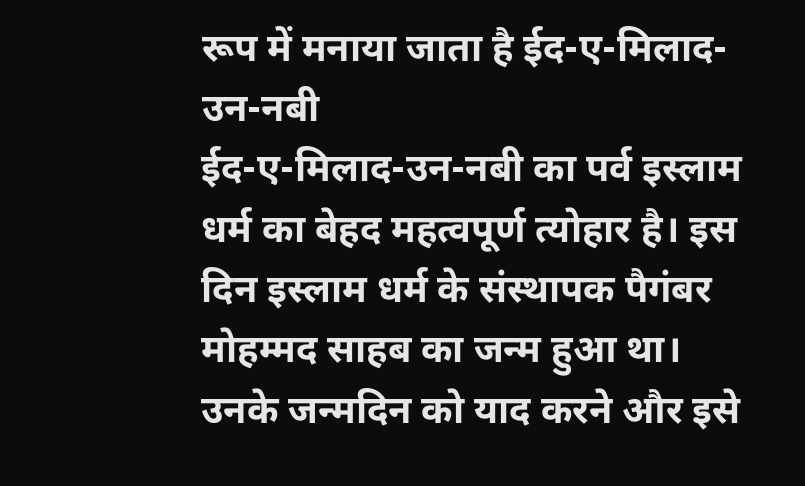रूप में मनाया जाता है ईद-ए-मिलाद-उन-नबी
ईद-ए-मिलाद-उन-नबी का पर्व इस्लाम धर्म का बेहद महत्वपूर्ण त्योहार है। इस दिन इस्लाम धर्म के संस्थापक पैगंबर मोहम्मद साहब का जन्म हुआ था। उनके जन्मदिन को याद करने और इसे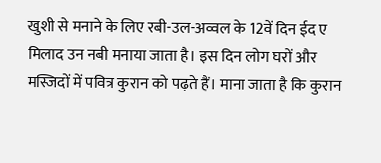खुशी से मनाने के लिए रबी-उल-अव्वल के 12वें दिन ईद ए मिलाद उन नबी मनाया जाता है। इस दिन लोग घरों और मस्जिदों में पवित्र कुरान को पढ़ते हैं। माना जाता है कि कुरान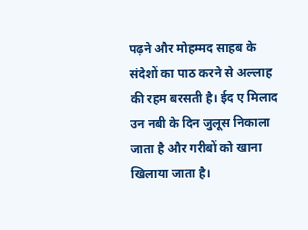पढ़ने और मोहम्मद साहब के संदेशों का पाठ करने से अल्लाह की रहम बरसती है। ईद ए मिलाद उन नबी के दिन जुलूस निकाला जाता है और गरीबों को खाना खिलाया जाता है।